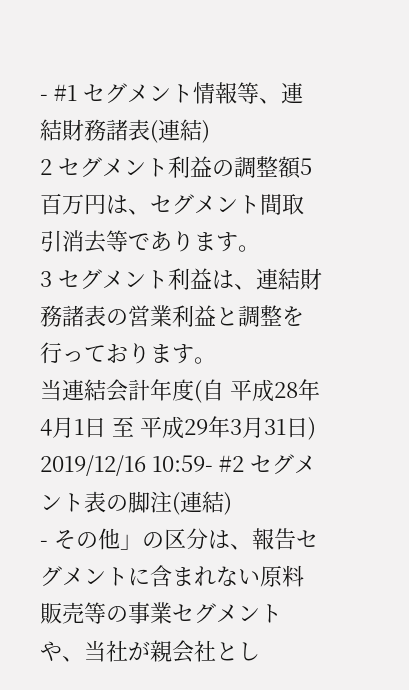- #1 セグメント情報等、連結財務諸表(連結)
2 セグメント利益の調整額5百万円は、セグメント間取引消去等であります。
3 セグメント利益は、連結財務諸表の営業利益と調整を行っております。
当連結会計年度(自 平成28年4月1日 至 平成29年3月31日)
2019/12/16 10:59- #2 セグメント表の脚注(連結)
- その他」の区分は、報告セグメントに含まれない原料販売等の事業セグメントや、当社が親会社とし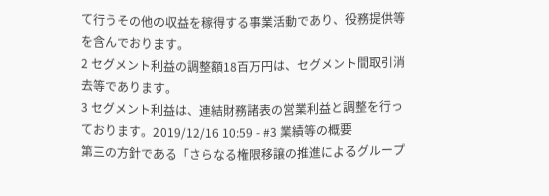て行うその他の収益を稼得する事業活動であり、役務提供等を含んでおります。
2 セグメント利益の調整額18百万円は、セグメント間取引消去等であります。
3 セグメント利益は、連結財務諸表の営業利益と調整を行っております。2019/12/16 10:59 - #3 業績等の概要
第三の方針である「さらなる権限移譲の推進によるグループ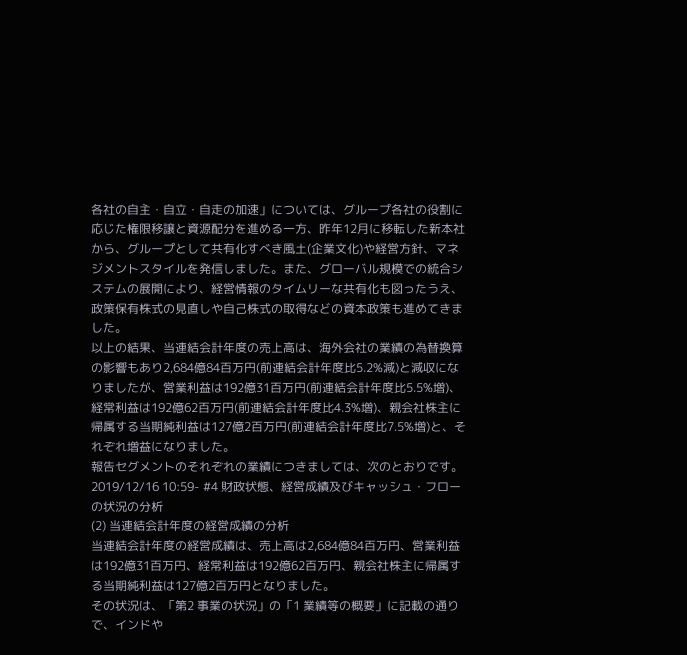各社の自主・自立・自走の加速」については、グループ各社の役割に応じた権限移譲と資源配分を進める一方、昨年12月に移転した新本社から、グループとして共有化すべき風土(企業文化)や経営方針、マネジメントスタイルを発信しました。また、グローバル規模での統合システムの展開により、経営情報のタイムリーな共有化も図ったうえ、政策保有株式の見直しや自己株式の取得などの資本政策も進めてきました。
以上の結果、当連結会計年度の売上高は、海外会社の業績の為替換算の影響もあり2,684億84百万円(前連結会計年度比5.2%減)と減収になりましたが、営業利益は192億31百万円(前連結会計年度比5.5%増)、経常利益は192億62百万円(前連結会計年度比4.3%増)、親会社株主に帰属する当期純利益は127億2百万円(前連結会計年度比7.5%増)と、それぞれ増益になりました。
報告セグメントのそれぞれの業績につきましては、次のとおりです。
2019/12/16 10:59- #4 財政状態、経営成績及びキャッシュ・フローの状況の分析
(2) 当連結会計年度の経営成績の分析
当連結会計年度の経営成績は、売上高は2,684億84百万円、営業利益は192億31百万円、経常利益は192億62百万円、親会社株主に帰属する当期純利益は127億2百万円となりました。
その状況は、「第2 事業の状況」の「1 業績等の概要」に記載の通りで、インドや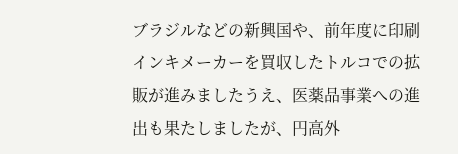ブラジルなどの新興国や、前年度に印刷インキメーカーを買収したトルコでの拡販が進みましたうえ、医薬品事業への進出も果たしましたが、円高外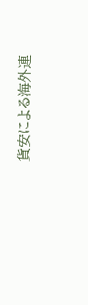貨安による海外連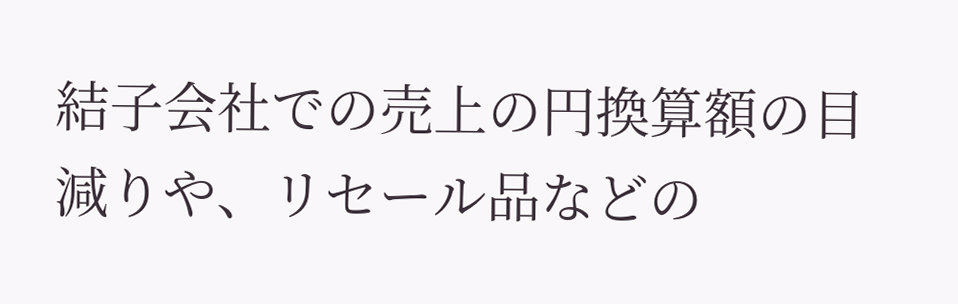結子会社での売上の円換算額の目減りや、リセール品などの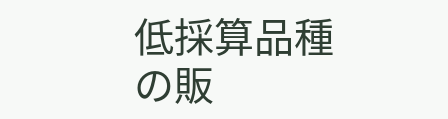低採算品種の販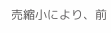売縮小により、前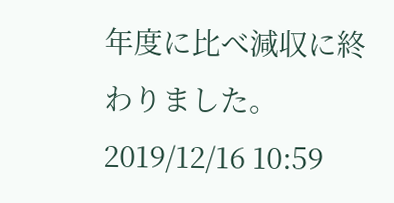年度に比べ減収に終わりました。
2019/12/16 10:59